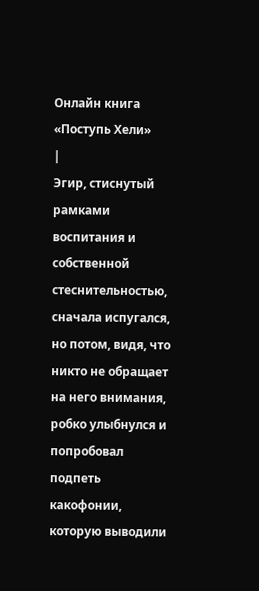Онлайн книга «Поступь Хели»
|
Эгир, стиснутый рамками воспитания и собственной стеснительностью, сначала испугался, но потом, видя, что никто не обращает на него внимания, робко улыбнулся и попробовал подпеть какофонии, которую выводили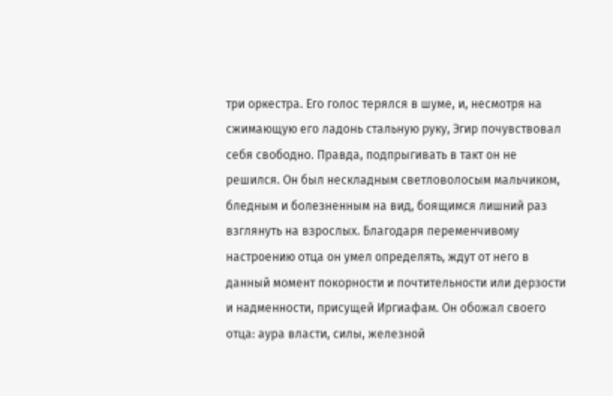три оркестра. Его голос терялся в шуме, и, несмотря на сжимающую его ладонь стальную руку, Эгир почувствовал себя свободно. Правда, подпрыгивать в такт он не решился. Он был нескладным светловолосым мальчиком, бледным и болезненным на вид, боящимся лишний раз взглянуть на взрослых. Благодаря переменчивому настроению отца он умел определять, ждут от него в данный момент покорности и почтительности или дерзости и надменности, присущей Иргиафам. Он обожал своего отца: аура власти, силы, железной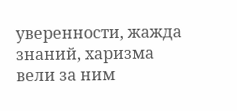уверенности, жажда знаний, харизма вели за ним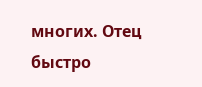многих. Отец быстро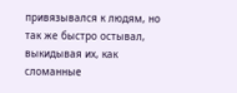привязывался к людям, но так же быстро остывал, выкидывая их, как сломанные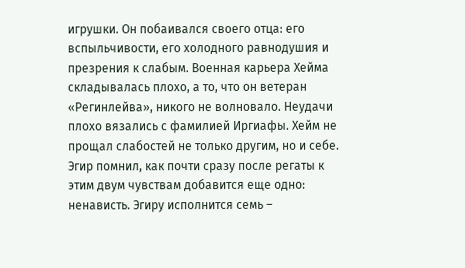игрушки. Он побаивался своего отца: его вспыльчивости, его холодного равнодушия и презрения к слабым. Военная карьера Хейма складывалась плохо, а то, что он ветеран «Регинлейва», никого не волновало. Неудачи плохо вязались с фамилией Иргиафы. Хейм не прощал слабостей не только другим, но и себе. Эгир помнил, как почти сразу после регаты к этим двум чувствам добавится еще одно: ненависть. Эгиру исполнится семь –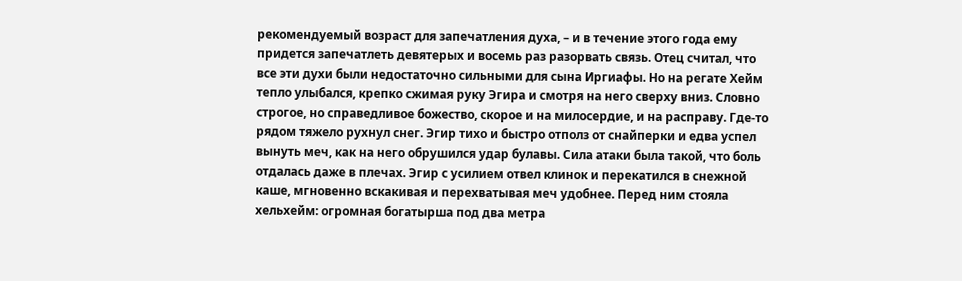рекомендуемый возраст для запечатления духа, – и в течение этого года ему придется запечатлеть девятерых и восемь раз разорвать связь. Отец считал, что все эти духи были недостаточно сильными для сына Иргиафы. Но на регате Хейм тепло улыбался, крепко сжимая руку Эгира и смотря на него сверху вниз. Словно строгое, но справедливое божество, скорое и на милосердие, и на расправу. Где-то рядом тяжело рухнул снег. Эгир тихо и быстро отполз от снайперки и едва успел вынуть меч, как на него обрушился удар булавы. Сила атаки была такой, что боль отдалась даже в плечах. Эгир с усилием отвел клинок и перекатился в снежной каше, мгновенно вскакивая и перехватывая меч удобнее. Перед ним стояла хельхейм: огромная богатырша под два метра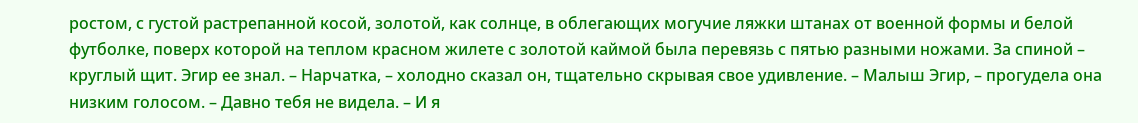ростом, с густой растрепанной косой, золотой, как солнце, в облегающих могучие ляжки штанах от военной формы и белой футболке, поверх которой на теплом красном жилете с золотой каймой была перевязь с пятью разными ножами. За спиной – круглый щит. Эгир ее знал. – Нарчатка, – холодно сказал он, тщательно скрывая свое удивление. – Малыш Эгир, – прогудела она низким голосом. – Давно тебя не видела. – И я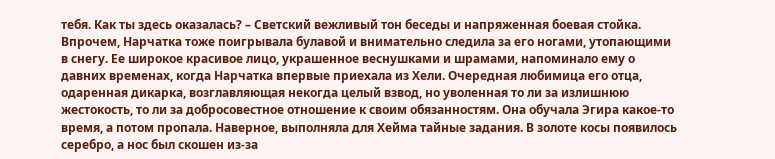тебя. Как ты здесь оказалась? – Светский вежливый тон беседы и напряженная боевая стойка. Впрочем, Нарчатка тоже поигрывала булавой и внимательно следила за его ногами, утопающими в снегу. Ее широкое красивое лицо, украшенное веснушками и шрамами, напоминало ему о давних временах, когда Нарчатка впервые приехала из Хели. Очередная любимица его отца, одаренная дикарка, возглавляющая некогда целый взвод, но уволенная то ли за излишнюю жестокость, то ли за добросовестное отношение к своим обязанностям. Она обучала Эгира какое-то время, а потом пропала. Наверное, выполняла для Хейма тайные задания. В золоте косы появилось серебро, а нос был скошен из-за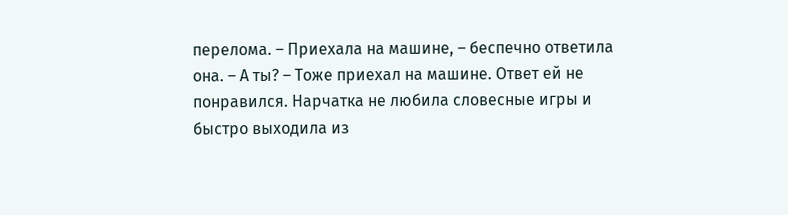перелома. – Приехала на машине, – беспечно ответила она. – А ты? – Тоже приехал на машине. Ответ ей не понравился. Нарчатка не любила словесные игры и быстро выходила из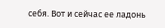себя. Вот и сейчас ее ладонь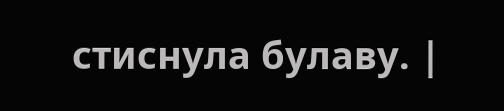стиснула булаву. |